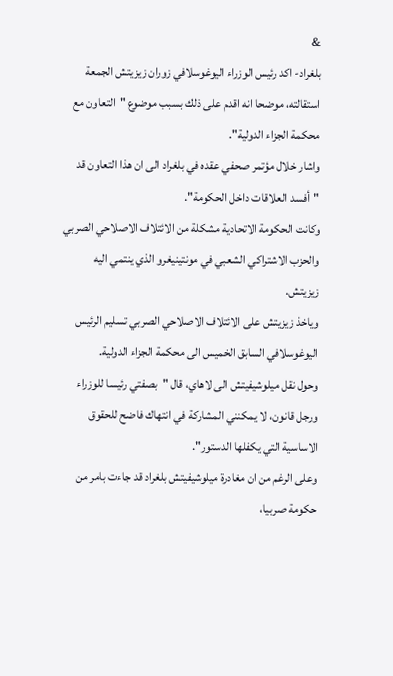&
بلغراد- اكد رئيس الوزراء اليوغوسلافي زوران زيزيتش الجمعة استقالته، موضحا انه اقدم على ذلك بسبب موضوع "التعاون مع محكمة الجزاء الدولية".
واشار خلال مؤتمر صحفي عقده في بلغراد الى ان هذا التعاون قد "أفسد العلاقات داخل الحكومة".
وكانت الحكومة الاتحادية مشكلة من الائتلاف الاصلاحي الصربي والحزب الاشتراكي الشعبي في مونتينيغرو الذي ينتمي اليه زيزيتش.
وياخذ زيزيتش على الائتلاف الاصلاحي الصربي تسليم الرئيس اليوغوسلافي السابق الخميس الى محكمة الجزاء الدولية.
وحول نقل ميلوشيفيتش الى لاهاي، قال "بصفتي رئيسا للوزراء ورجل قانون، لا يمكنني المشاركة في انتهاك فاضح للحقوق الاساسية التي يكفلها الدستور".
وعلى الرغم من ان مغادرة ميلوشيفيتش بلغراد قد جاءت بامر من حكومة صربيا،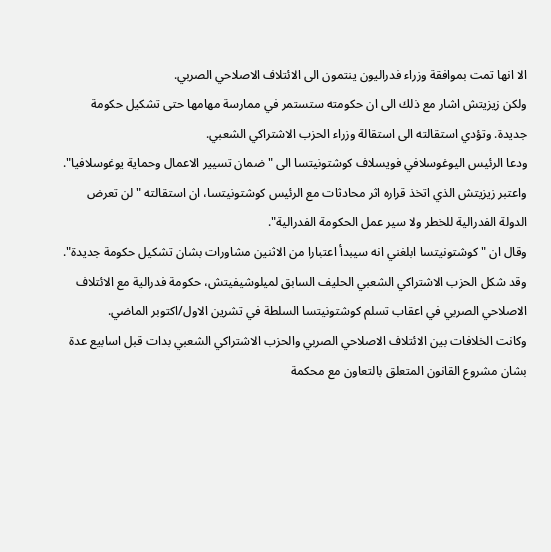الا انها تمت بموافقة وزراء فدراليون ينتمون الى الائتلاف الاصلاحي الصربي.
ولكن زيزيتش اشار مع ذلك الى ان حكومته ستستمر في ممارسة مهامها حتى تشكيل حكومة جديدة. وتؤدي استقالته الى استقالة وزراء الحزب الاشتراكي الشعبي.
ودعا الرئيس اليوغوسلافي فويسلاف كوشتونيتسا الى "ضمان تسيير الاعمال وحماية يوغوسلافيا".
واعتبر زيزيتش الذي اتخذ قراره اثر محادثات مع الرئيس كوشتونيتسا، ان استقالته "لن تعرض الدولة الفدرالية للخطر ولا سير عمل الحكومة الفدرالية".
وقال ان "كوشتونيتسا ابلغني انه سيبدأ اعتبارا من الاثنين مشاورات بشان تشكيل حكومة جديدة".
وقد شكل الحزب الاشتراكي الشعبي الحليف السابق لميلوشيفيتش، حكومة فدرالية مع الائتلاف الاصلاحي الصربي في اعقاب تسلم كوشتونيتسا السلطة في تشرين الاول/اكتوبر الماضي.
وكانت الخلافات بين الائتلاف الاصلاحي الصربي والحزب الاشتراكي الشعبي بدات قبل اسابيع عدة بشان مشروع القانون المتعلق بالتعاون مع محكمة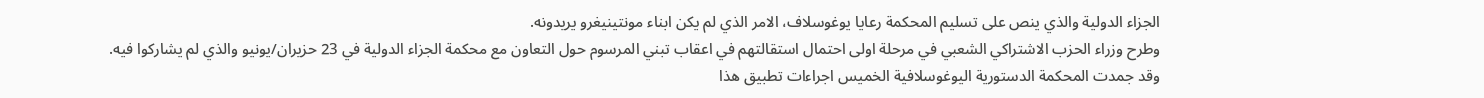الجزاء الدولية والذي ينص على تسليم المحكمة رعايا يوغوسلاف، الامر الذي لم يكن ابناء مونتينيغرو يريدونه.
وطرح وزراء الحزب الاشتراكي الشعبي في مرحلة اولى احتمال استقالتهم في اعقاب تبني المرسوم حول التعاون مع محكمة الجزاء الدولية في 23 حزيران/يونيو والذي لم يشاركوا فيه.
وقد جمدت المحكمة الدستورية اليوغوسلافية الخميس اجراءات تطبيق هذا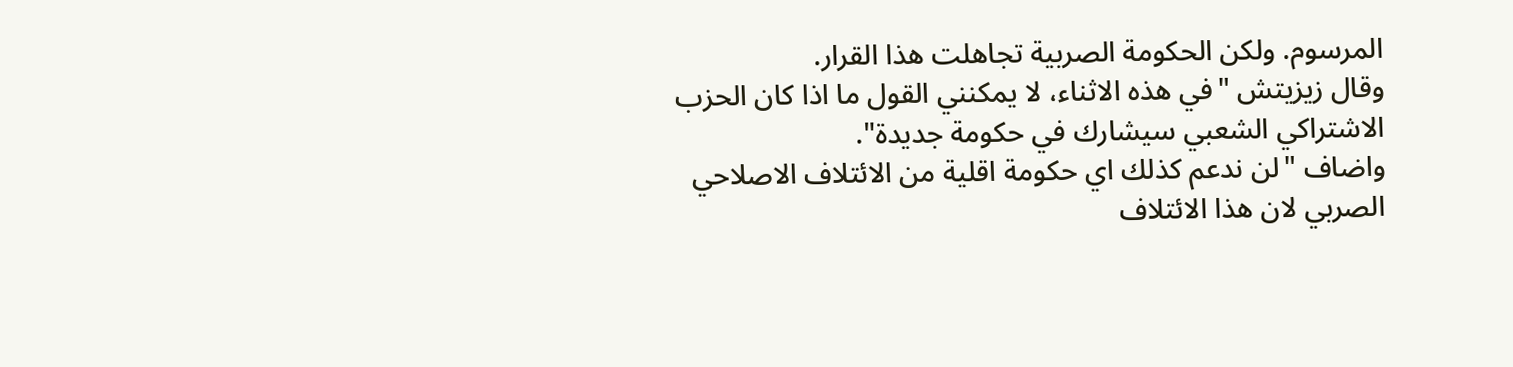المرسوم. ولكن الحكومة الصربية تجاهلت هذا القرار.
وقال زيزيتش "في هذه الاثناء، لا يمكنني القول ما اذا كان الحزب الاشتراكي الشعبي سيشارك في حكومة جديدة".
واضاف "لن ندعم كذلك اي حكومة اقلية من الائتلاف الاصلاحي الصربي لان هذا الائتلاف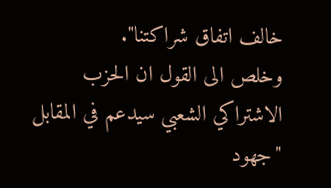خالف اتفاق شراكتنا".
وخلص الى القول ان الحزب الاشتراكي الشعبي سيدعم في المقابل "جهود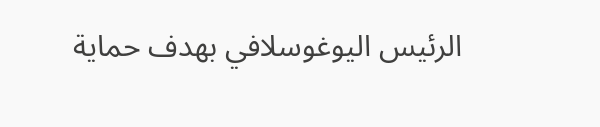الرئيس اليوغوسلافي بهدف حماية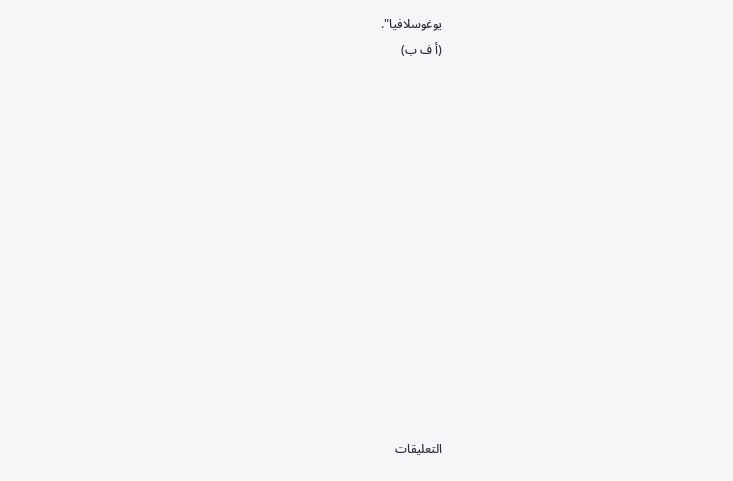يوغوسلافيا".
(أ ف ب)














التعليقات